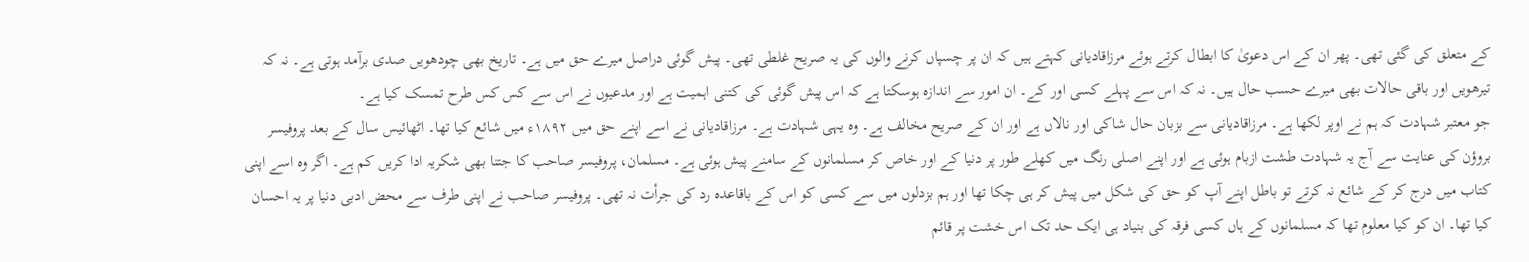کے متعلق کی گئی تھی۔ پھر ان کے اس دعویٰ کا ابطال کرتے ہوئے مرزاقادیانی کہتے ہیں کہ ان پر چسپاں کرنے والوں کی یہ صریح غلطی تھی۔ پیش گوئی دراصل میرے حق میں ہے۔ تاریخ بھی چودھویں صدی برآمد ہوتی ہے۔ نہ کہ تیرھویں اور باقی حالات بھی میرے حسب حال ہیں۔ نہ کہ اس سے پہلے کسی اور کے۔ ان امور سے اندازہ ہوسکتا ہے کہ اس پیش گوئی کی کتنی اہمیت ہے اور مدعیوں نے اس سے کس کس طرح تمسک کیا ہے۔
جو معتبر شہادت کہ ہم نے اوپر لکھا ہے۔ مرزاقادیانی سے بزبان حال شاکی اور نالاں ہے اور ان کے صریح مخالف ہے۔ وہ یہی شہادت ہے۔ مرزاقادیانی نے اسے اپنے حق میں ۱۸۹۲ء میں شائع کیا تھا۔ اٹھائیس سال کے بعد پروفیسر بروؤن کی عنایت سے آج یہ شہادت طشت ازبام ہوئی ہے اور اپنے اصلی رنگ میں کھلے طور پر دنیا کے اور خاص کر مسلمانوں کے سامنے پیش ہوئی ہے۔ مسلمان، پروفیسر صاحب کا جتنا بھی شکریہ ادا کریں کم ہے۔ اگر وہ اسے اپنی کتاب میں درج کر کے شائع نہ کرتے تو باطل اپنے آپ کو حق کی شکل میں پیش کر ہی چکا تھا اور ہم بزدلوں میں سے کسی کو اس کے باقاعدہ رد کی جرأت نہ تھی۔ پروفیسر صاحب نے اپنی طرف سے محض ادبی دنیا پر یہ احسان کیا تھا۔ ان کو کیا معلوم تھا کہ مسلمانوں کے ہاں کسی فرقہ کی بنیاد ہی ایک حد تک اس خشت پر قائم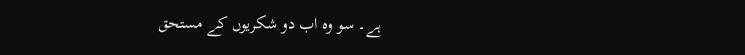ہے۔ سو وہ اب دو شکریوں کے مستحق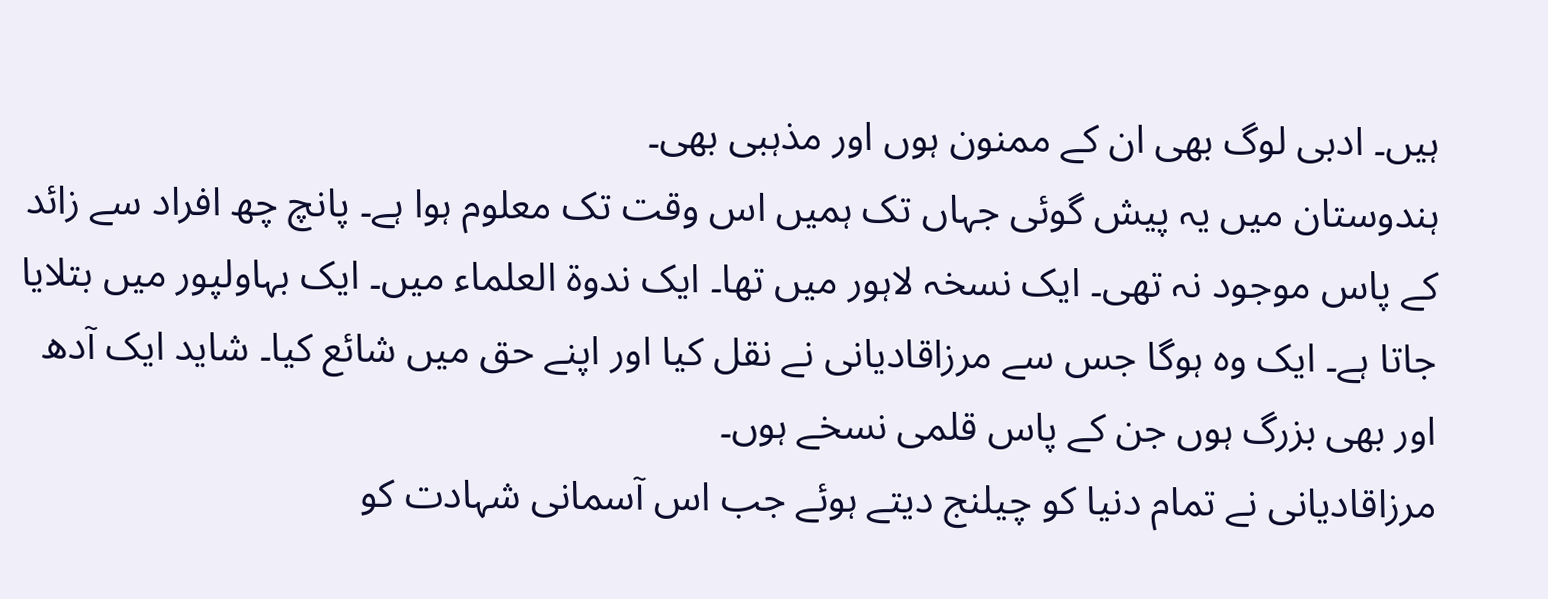ہیں۔ ادبی لوگ بھی ان کے ممنون ہوں اور مذہبی بھی۔
ہندوستان میں یہ پیش گوئی جہاں تک ہمیں اس وقت تک معلوم ہوا ہے۔ پانچ چھ افراد سے زائد کے پاس موجود نہ تھی۔ ایک نسخہ لاہور میں تھا۔ ایک ندوۃ العلماء میں۔ ایک بہاولپور میں بتلایا جاتا ہے۔ ایک وہ ہوگا جس سے مرزاقادیانی نے نقل کیا اور اپنے حق میں شائع کیا۔ شاید ایک آدھ اور بھی بزرگ ہوں جن کے پاس قلمی نسخے ہوں۔
مرزاقادیانی نے تمام دنیا کو چیلنج دیتے ہوئے جب اس آسمانی شہادت کو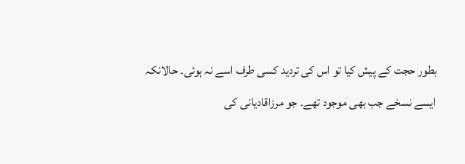بطور حجت کے پیش کیا تو اس کی تردید کسی طرف اسے نہ ہوئی۔ حالانکہ ایسے نسخے جب بھی موجود تھے۔ جو مرزاقادیانی کی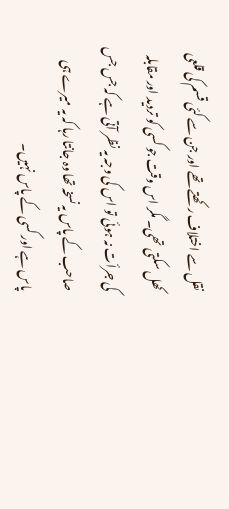نقل سے اختلاف رکھتے تھے اور جن سے کئی قسم کی قلعی کھل سکتی تھی۔ مگر اس وقت جو کسی کو تردید اور مقابلہ کی جرأت نہ ہوئی تو اس کی وجہ یہ نظر آتی ہے کہ جس جس صاحب کے پاس یہ نسخہ تھا وہ جانتا رہا کہ یہ میرے ہی پاس ہے اور کسی کے پاس نہیں۔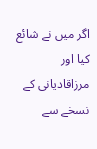اگر میں نے شائع کیا اور مرزاقادیانی کے نسخے سے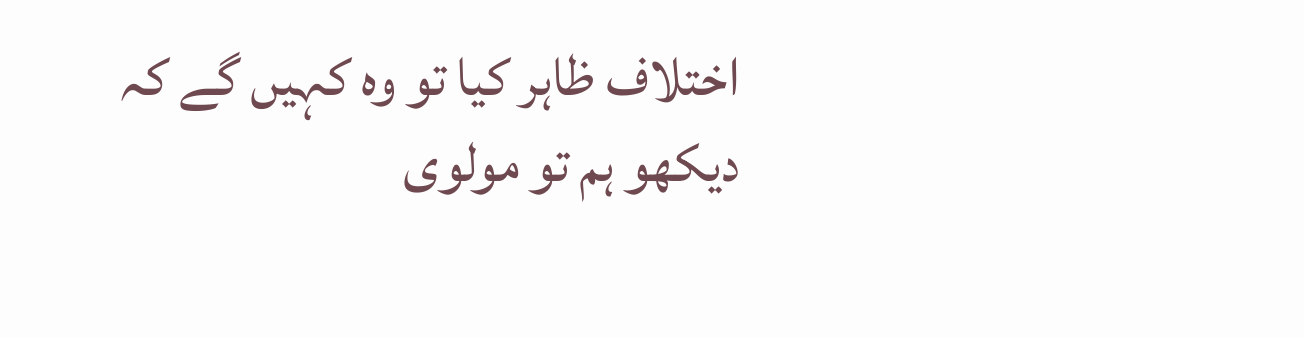اختلاف ظاہر کیا تو وہ کہیں گے کہ دیکھو ہم تو مولوی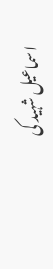اسماعیل شہید کی